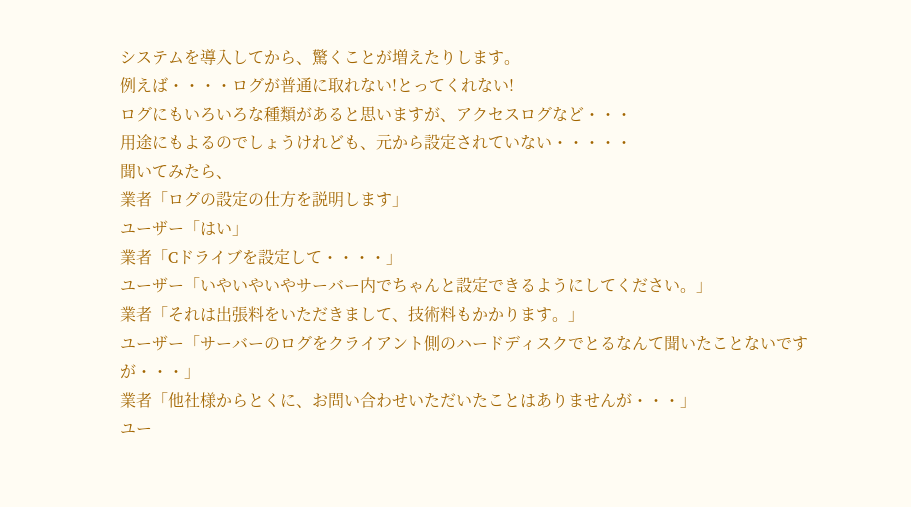システムを導入してから、驚くことが増えたりします。
例えば・・・・ログが普通に取れない!とってくれない!
ログにもいろいろな種類があると思いますが、アクセスログなど・・・
用途にもよるのでしょうけれども、元から設定されていない・・・・・
聞いてみたら、
業者「ログの設定の仕方を説明します」
ユーザー「はい」
業者「Cドライブを設定して・・・・」
ユーザー「いやいやいやサーバー内でちゃんと設定できるようにしてください。」
業者「それは出張料をいただきまして、技術料もかかります。」
ユーザー「サーバーのログをクライアント側のハードディスクでとるなんて聞いたことないですが・・・」
業者「他社様からとくに、お問い合わせいただいたことはありませんが・・・」
ユー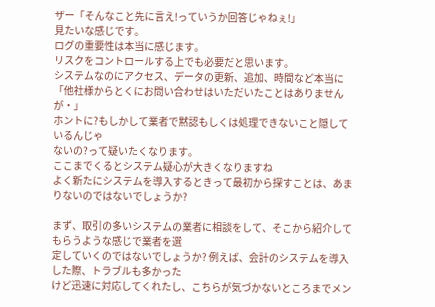ザー「そんなこと先に言え!っていうか回答じゃねぇ!」
見たいな感じです。
ログの重要性は本当に感じます。
リスクをコントロールする上でも必要だと思います。
システムなのにアクセス、データの更新、追加、時間など本当に
「他社様からとくにお問い合わせはいただいたことはありませんが・」
ホントに?もしかして業者で黙認もしくは処理できないこと隠しているんじゃ
ないの?って疑いたくなります。
ここまでくるとシステム疑心が大きくなりますね
よく新たにシステムを導入するときって最初から探すことは、あまりないのではないでしょうか?

まず、取引の多いシステムの業者に相談をして、そこから紹介してもらうような感じで業者を選
定していくのではないでしょうか? 例えば、会計のシステムを導入した際、トラブルも多かった
けど迅速に対応してくれたし、こちらが気づかないところまでメン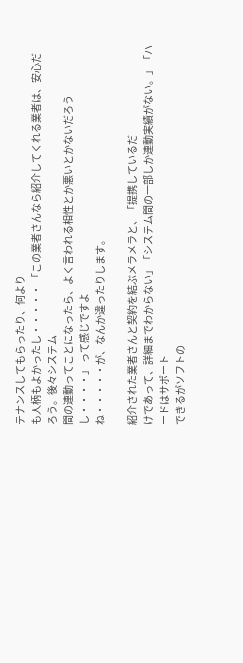テナンスしてもらったり、何より
も人柄もよかったし・・・・・ 「この業者さんなら紹介してくれる業者は、安心だろう。後々システム
間の連動ってことになったら、よく言われる相性とか悪いとかないだろうし・・・・」 って感じですよ
ね・・・・・が、なんか違ったりします。

紹介された業者さんと契約を結ぶメラメラと、「提携しているだ
けであって、詳細までわからない」「システム間の一部しか連動実績がない。」「ハードはサポート
できるがソフトの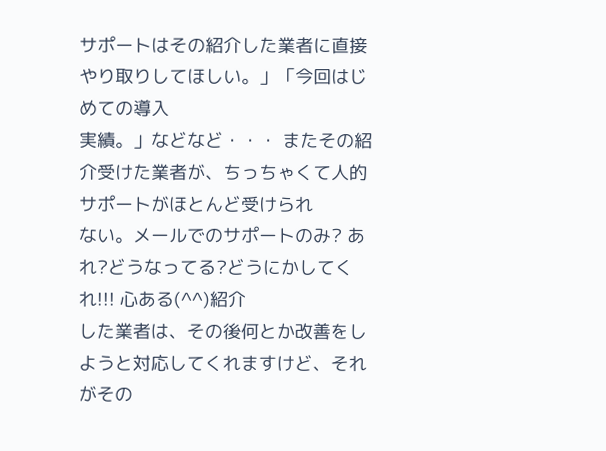サポートはその紹介した業者に直接やり取りしてほしい。」「今回はじめての導入
実績。」などなど・・・ またその紹介受けた業者が、ちっちゃくて人的サポートがほとんど受けられ
ない。メールでのサポートのみ? あれ?どうなってる?どうにかしてくれ!!! 心ある(^^)紹介
した業者は、その後何とか改善をしようと対応してくれますけど、それがその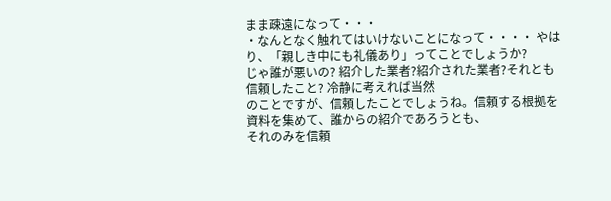まま疎遠になって・・・
・なんとなく触れてはいけないことになって・・・・ やはり、「親しき中にも礼儀あり」ってことでしょうか?
じゃ誰が悪いの? 紹介した業者?紹介された業者?それとも信頼したこと? 冷静に考えれば当然
のことですが、信頼したことでしょうね。信頼する根拠を資料を集めて、誰からの紹介であろうとも、
それのみを信頼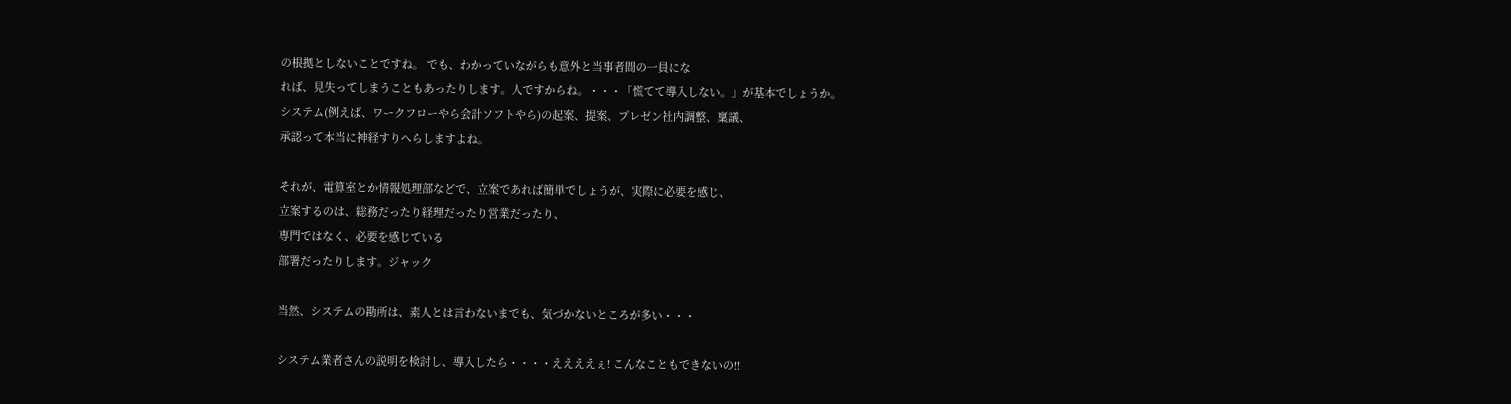の根拠としないことですね。 でも、わかっていながらも意外と当事者間の一員にな
れば、見失ってしまうこともあったりします。人ですからね。・・・「慌てて導入しない。」が基本でしょうか。
システム(例えば、ワークフローやら会計ソフトやら)の起案、提案、プレゼン社内調整、稟議、
承認って本当に神経すりへらしますよね。

それが、電算室とか情報処理部などで、立案であれば簡単でしょうが、実際に必要を感じ、
立案するのは、総務だったり経理だったり営業だったり、
専門ではなく、必要を感じている
部署だったりします。ジャック

当然、システムの勘所は、素人とは言わないまでも、気づかないところが多い・・・

システム業者さんの説明を検討し、導入したら・・・・ええええぇ! こんなこともできないの!!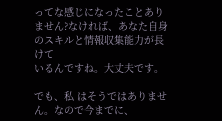ってな感じになったことありません?なければ、あなた自身のスキルと情報収集能力が長けて
いるんですね。大丈夫です。

でも、私 はそうではありません。なので今までに、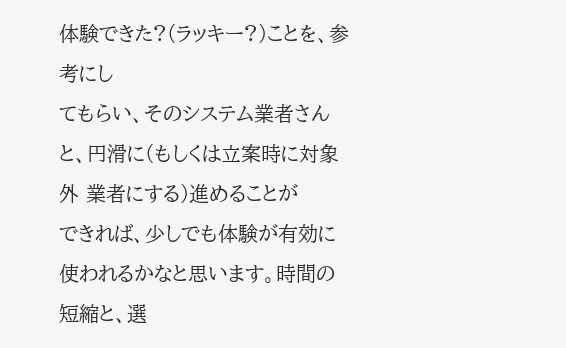体験できた?(ラッキー?)ことを、参考にし
てもらい、そのシステム業者さんと、円滑に(もしくは立案時に対象外 業者にする)進めることが
できれば、少しでも体験が有効に使われるかなと思います。時間の短縮と、選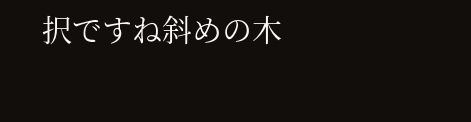択ですね斜めの木